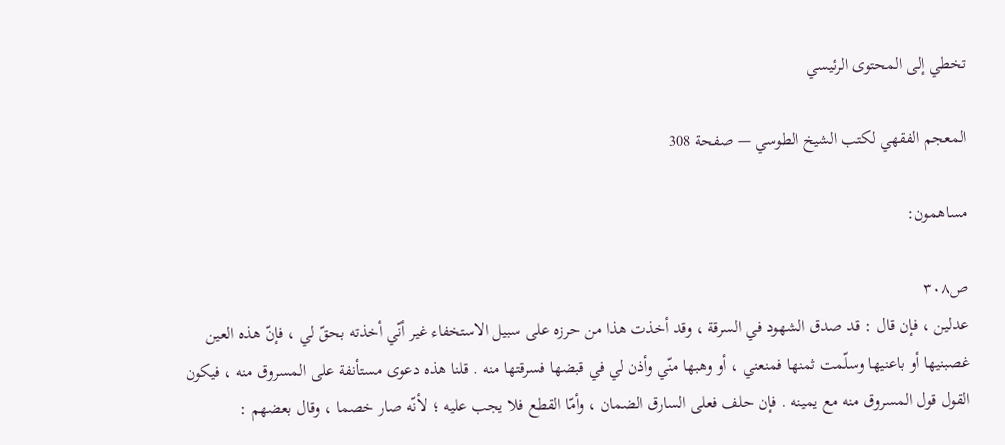تخطي إلى المحتوى الرئيسي

المعجم الفقهي لكتب الشيخ الطوسي — صفحة 308

مساهمون:

ص٣٠٨
عدلين ، فإن قال : قد صدق الشهود في السرقة ، وقد أخذت هذا من حرزه على سبيل الاستخفاء غير أنّي أخذته بحقّ لي ، فإنّ هذه العين غصبنيها أو باعنيها وسلّمت ثمنها فمنعني ، أو وهبها منّي وأذن لي في قبضها فسرقتها منه . قلنا هذه دعوى مستأنفة على المسروق منه ، فيكون القول قول المسروق منه مع يمينه . فإن حلف فعلى السارق الضمان ، وأمّا القطع فلا يجب عليه ؛ لأنّه صار خصما ، وقال بعضهم :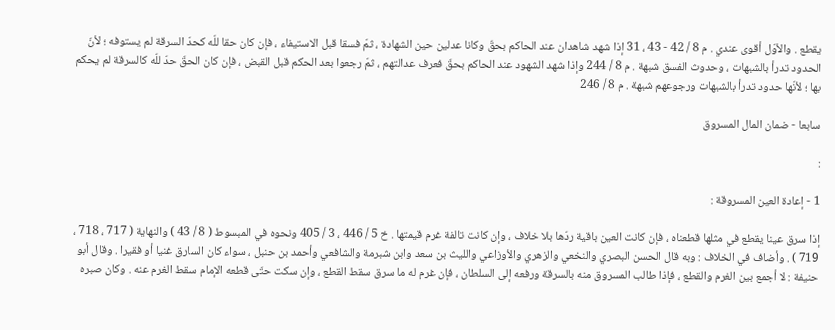يقطع . والأوّل أقوى عندي . م 8 / 42 - 43 ، 31 إذا شهد شاهدان عند الحاكم بحقّ وكانا عدلين حين الشهادة ، ثمّ فسقا قبل الاستيفاء ، فإن كان حقا للّه كحدّ السرقة لم يستوفه ؛ لأنّ الحدود تدرأ بالشبهات ، وحدوث الفسق شبهة . م 8 / 244 وإذا شهد الشهود عند الحاكم بحقّ فعرف عدالتهم ، ثمّ رجعوا بعد الحكم قبل القبض ، فإن كان الحقّ حدّ للّه كالسرقة لم يحكم بها ؛ لأنّها حدود تدرأ بالشبهات ورجوعهم شبهة . م 8 / 246

سابعا - ضمان المال المسروق

:

1 - إعادة العين المسروقة :

إذا سرق عينا يقطع في مثلها قطعناه ، فإن كانت العين باقية ردّها بلا خلاف ، وإن كانت تالفة غرم قيمتها . خ 5 / 446 ، 3 / 405 ونحوه في المبسوط ( 8 / 43 ) والنهاية ( 717 ، 718 ، 719 ) . وأضاف في الخلاف : وبه قال الحسن البصري والنخعي والزهري والأوزاعي والليث بن سعد وابن شبرمة والشافعي وأحمد بن حنبل ، سواء كان السارق غنيا أو فقيرا . وقال أبو حنيفة : لا أجمع بين الغرم والقطع ، فإذا طالب المسروق منه بالسرقة ورفعه إلى السلطان ، فإن غرم له ما سرق سقط القطع ، وإن سكت حتّى قطعه الإمام سقط الغرم عنه . وكان صبره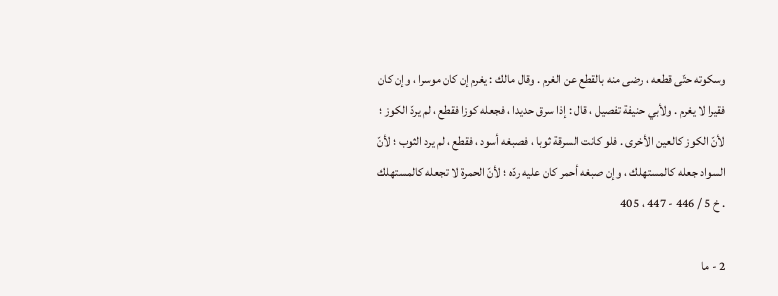وسكوته حتّى قطعه ، رضى منه بالقطع عن الغرم . وقال مالك : يغرم إن كان موسرا ، وإن كان فقيرا لا يغرم . ولأبي حنيفة تفصيل ، قال : إذا سرق حديدا ، فجعله كوزا فقطع ، لم يردّ الكوز ؛ لأنّ الكوز كالعين الأخرى . فلو كانت السرقة ثوبا ، فصبغه أسود ، فقطع ، لم يرد الثوب ؛ لأنّ السواد جعله كالمستهلك ، وإن صبغه أحمر كان عليه ردّه ؛ لأنّ الحمرة لا تجعله كالمستهلك . خ 5 / 446 - 447 ، 405

2 - ما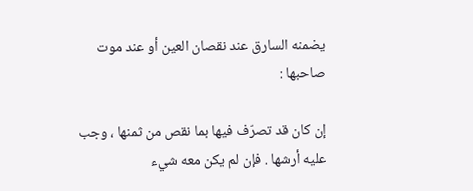يضمنه السارق عند نقصان العين أو عند موت صاحبها :

إن كان قد تصرّف فيها بما نقص من ثمنها ، وجب عليه أرشها . فإن لم يكن معه شيء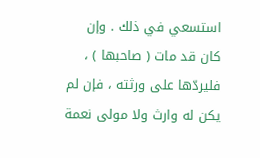استسعي في ذلك . وإن كان قد مات ( صاحبها ) ، فليردّها على ورثته ، فإن لم يكن له وارث ولا مولى نعمة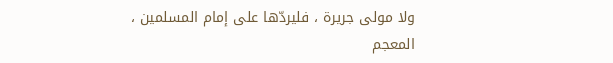ولا مولى جريرة ، فليردّها على إمام المسلمين ،
المعجم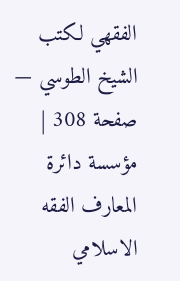الفقهي لكتب الشيخ الطوسي — صفحة 308 | مؤسسة دائرة المعارف الفقه الاسلامي